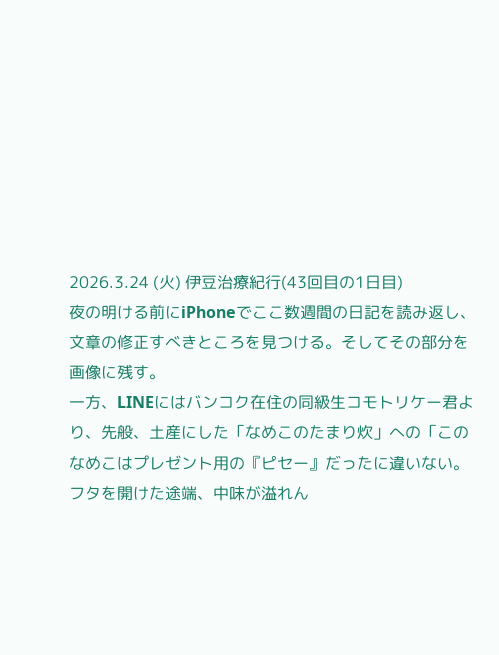2026.3.24 (火) 伊豆治療紀行(43回目の1日目)
夜の明ける前にiPhoneでここ数週間の日記を読み返し、文章の修正すべきところを見つける。そしてその部分を画像に残す。
一方、LINEにはバンコク在住の同級生コモトリケー君より、先般、土産にした「なめこのたまり炊」への「このなめこはプレゼント用の『ピセー』だったに違いない。フタを開けた途端、中味が溢れん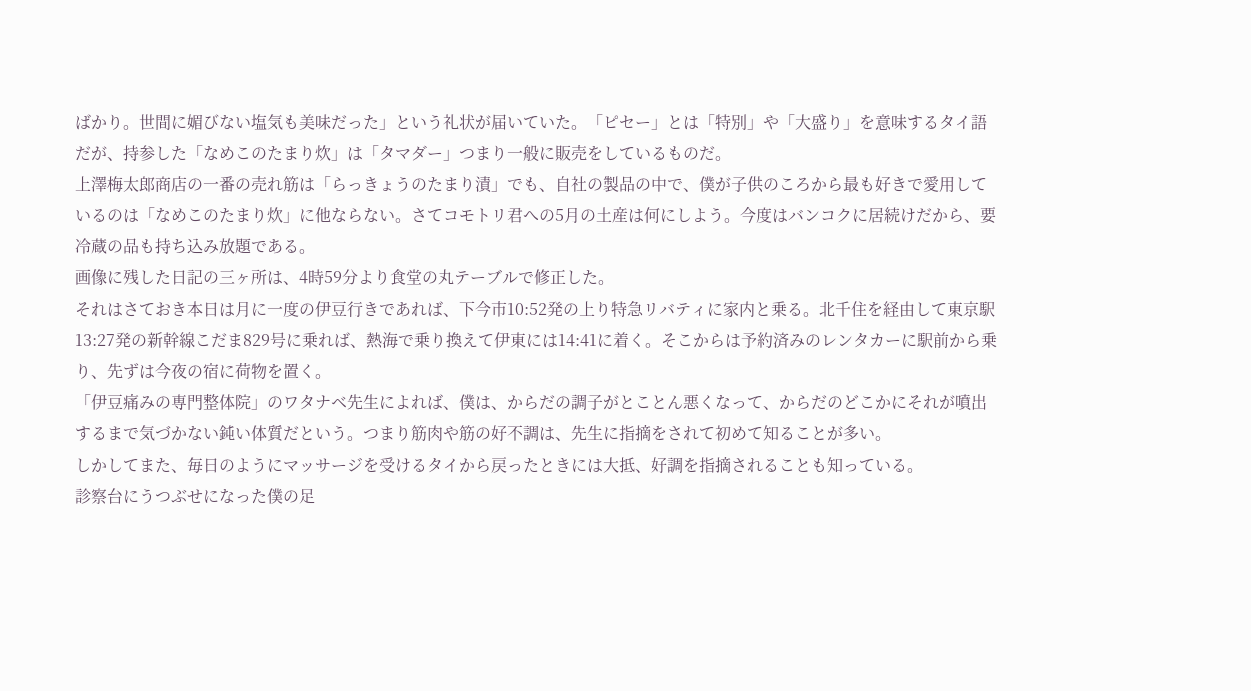ばかり。世間に媚びない塩気も美味だった」という礼状が届いていた。「ピセー」とは「特別」や「大盛り」を意味するタイ語だが、持参した「なめこのたまり炊」は「タマダー」つまり一般に販売をしているものだ。
上澤梅太郎商店の一番の売れ筋は「らっきょうのたまり漬」でも、自社の製品の中で、僕が子供のころから最も好きで愛用しているのは「なめこのたまり炊」に他ならない。さてコモトリ君への5月の土産は何にしよう。今度はバンコクに居続けだから、要冷蔵の品も持ち込み放題である。
画像に残した日記の三ヶ所は、4時59分より食堂の丸テーブルで修正した。
それはさておき本日は月に一度の伊豆行きであれば、下今市10:52発の上り特急リバティに家内と乗る。北千住を経由して東京駅13:27発の新幹線こだま829号に乗れば、熱海で乗り換えて伊東には14:41に着く。そこからは予約済みのレンタカーに駅前から乗り、先ずは今夜の宿に荷物を置く。
「伊豆痛みの専門整体院」のワタナベ先生によれば、僕は、からだの調子がとことん悪くなって、からだのどこかにそれが噴出するまで気づかない鈍い体質だという。つまり筋肉や筋の好不調は、先生に指摘をされて初めて知ることが多い。
しかしてまた、毎日のようにマッサージを受けるタイから戻ったときには大抵、好調を指摘されることも知っている。
診察台にうつぶせになった僕の足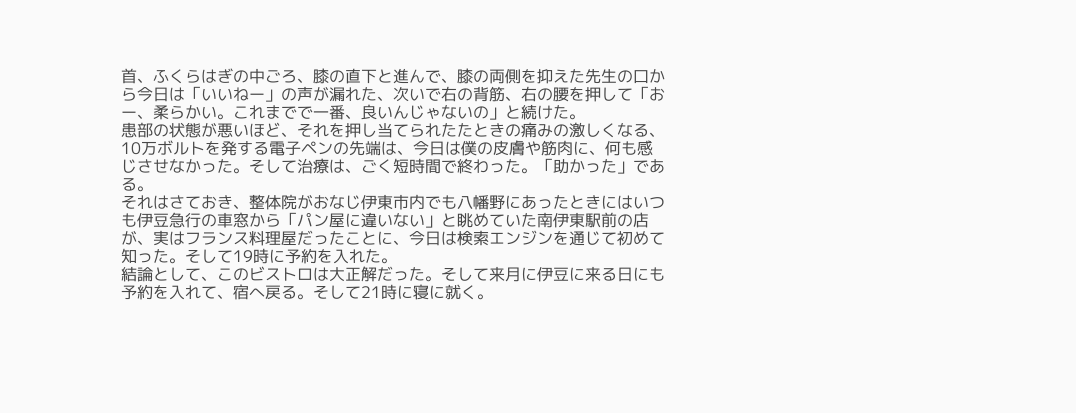首、ふくらはぎの中ごろ、膝の直下と進んで、膝の両側を抑えた先生の口から今日は「いいねー」の声が漏れた、次いで右の背筋、右の腰を押して「おー、柔らかい。これまでで一番、良いんじゃないの」と続けた。
患部の状態が悪いほど、それを押し当てられたたときの痛みの激しくなる、10万ボルトを発する電子ペンの先端は、今日は僕の皮膚や筋肉に、何も感じさせなかった。そして治療は、ごく短時間で終わった。「助かった」である。
それはさておき、整体院がおなじ伊東市内でも八幡野にあったときにはいつも伊豆急行の車窓から「パン屋に違いない」と眺めていた南伊東駅前の店が、実はフランス料理屋だったことに、今日は検索エンジンを通じて初めて知った。そして19時に予約を入れた。
結論として、このビストロは大正解だった。そして来月に伊豆に来る日にも予約を入れて、宿へ戻る。そして21時に寝に就く。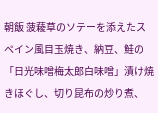朝飯 菠薐草のソテーを添えたスペイン風目玉焼き、納豆、鮭の「日光味噌梅太郎白味噌」漬け焼きほぐし、切り昆布の炒り煮、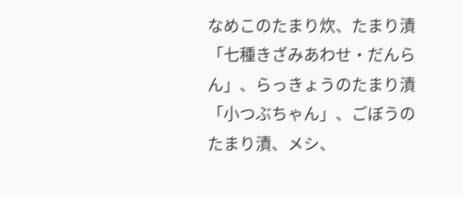なめこのたまり炊、たまり漬「七種きざみあわせ・だんらん」、らっきょうのたまり漬「小つぶちゃん」、ごぼうのたまり漬、メシ、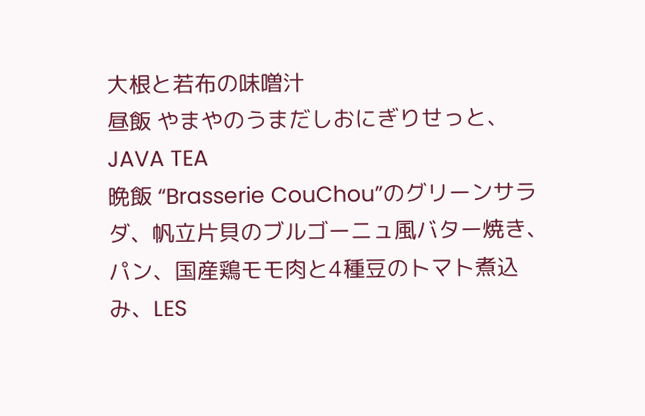大根と若布の味噌汁
昼飯 やまやのうまだしおにぎりせっと、JAVA TEA
晩飯 “Brasserie CouChou”のグリーンサラダ、帆立片貝のブルゴーニュ風バター焼き、パン、国産鶏モモ肉と4種豆のトマト煮込み、LES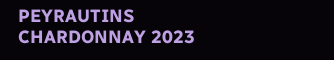PEYRAUTINS CHARDONNAY 2023